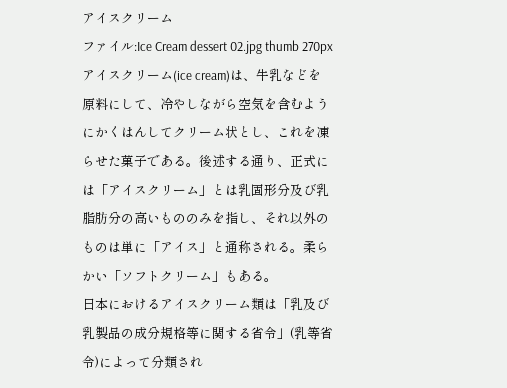アイスクリーム
ファイル:Ice Cream dessert 02.jpg thumb 270px
アイスクリーム(ice cream)は、牛乳などを原料にして、冷やしながら空気を含むようにかくはんしてクリーム状とし、これを凍らせた菓子である。後述する通り、正式には「アイスクリーム」とは乳固形分及び乳脂肪分の高いもののみを指し、それ以外のものは単に「アイス」と通称される。柔らかい「ソフトクリーム」もある。
日本におけるアイスクリーム類は「乳及び乳製品の成分規格等に関する省令」(乳等省令)によって分類され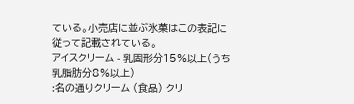ている。小売店に並ぶ氷菓はこの表記に従って記載されている。
アイスクリーム - 乳固形分15%以上(うち乳脂肪分8%以上)
:名の通りクリーム (食品) クリ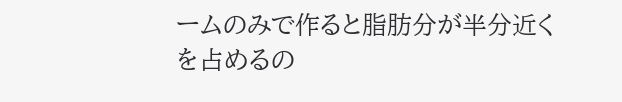ームのみで作ると脂肪分が半分近くを占めるの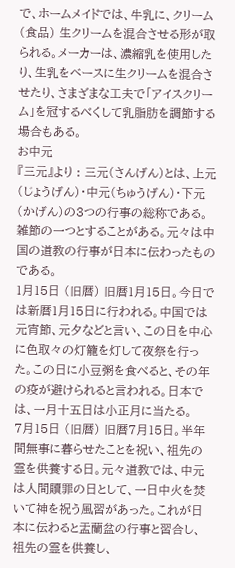で、ホームメイドでは、牛乳に、クリーム (食品) 生クリームを混合させる形が取られる。メーカーは、濃縮乳を使用したり、生乳をベースに生クリームを混合させたり、さまざまな工夫で「アイスクリーム」を冠するべくして乳脂肪を調節する場合もある。
お中元
『三元』より : 三元(さんげん)とは、上元(じょうげん)・中元(ちゅうげん)・下元(かげん)の3つの行事の総称である。雑節の一つとすることがある。元々は中国の道教の行事が日本に伝わったものである。
1月15日 (旧暦) 旧暦1月15日。今日では新暦1月15日に行われる。中国では元宵節、元夕などと言い、この日を中心に色取々の灯籠を灯して夜祭を行った。この日に小豆粥を食べると、その年の疫が避けられると言われる。日本では、一月十五日は小正月に当たる。
7月15日 (旧暦) 旧暦7月15日。半年間無事に暮らせたことを祝い、祖先の霊を供養する日。元々道教では、中元は人間贖罪の日として、一日中火を焚いて神を祝う風習があった。これが日本に伝わると盂蘭盆の行事と習合し、祖先の霊を供養し、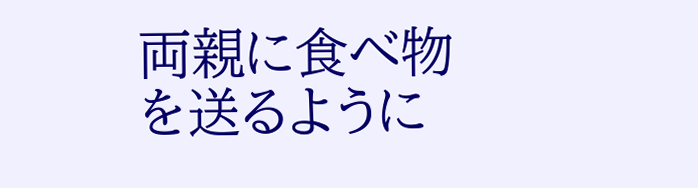両親に食べ物を送るように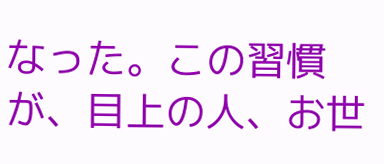なった。この習慣が、目上の人、お世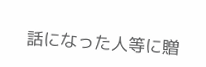話になった人等に贈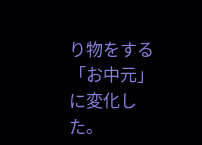り物をする「お中元」に変化した。